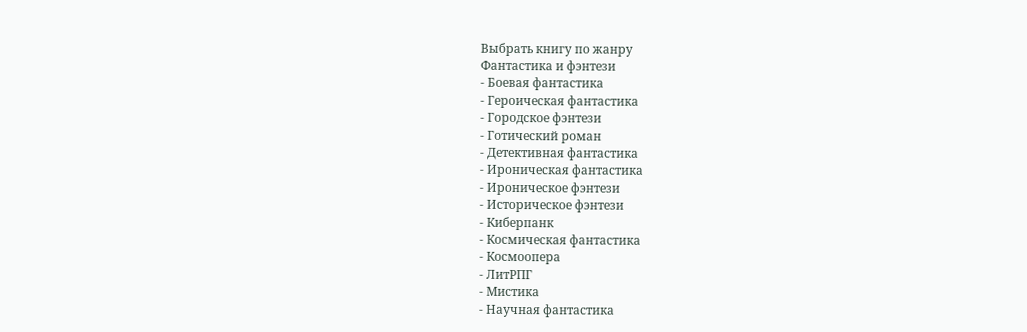Выбрать книгу по жанру
Фантастика и фэнтези
- Боевая фантастика
- Героическая фантастика
- Городское фэнтези
- Готический роман
- Детективная фантастика
- Ироническая фантастика
- Ироническое фэнтези
- Историческое фэнтези
- Киберпанк
- Космическая фантастика
- Космоопера
- ЛитРПГ
- Мистика
- Научная фантастика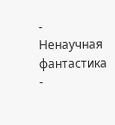- Ненаучная фантастика
-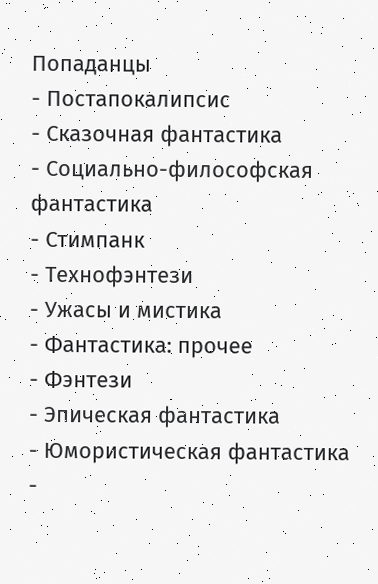Попаданцы
- Постапокалипсис
- Сказочная фантастика
- Социально-философская фантастика
- Стимпанк
- Технофэнтези
- Ужасы и мистика
- Фантастика: прочее
- Фэнтези
- Эпическая фантастика
- Юмористическая фантастика
-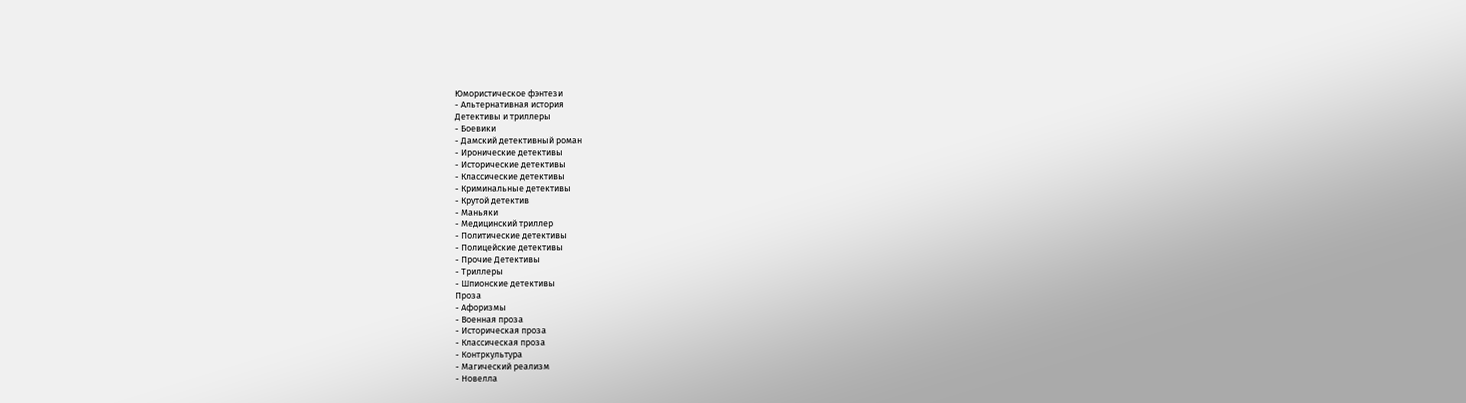Юмористическое фэнтези
- Альтернативная история
Детективы и триллеры
- Боевики
- Дамский детективный роман
- Иронические детективы
- Исторические детективы
- Классические детективы
- Криминальные детективы
- Крутой детектив
- Маньяки
- Медицинский триллер
- Политические детективы
- Полицейские детективы
- Прочие Детективы
- Триллеры
- Шпионские детективы
Проза
- Афоризмы
- Военная проза
- Историческая проза
- Классическая проза
- Контркультура
- Магический реализм
- Новелла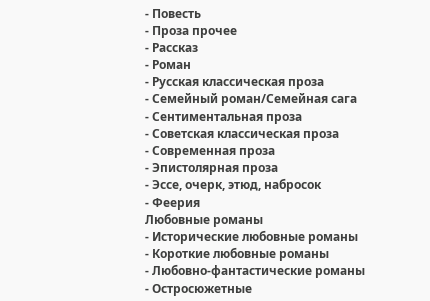- Повесть
- Проза прочее
- Рассказ
- Роман
- Русская классическая проза
- Семейный роман/Семейная сага
- Сентиментальная проза
- Советская классическая проза
- Современная проза
- Эпистолярная проза
- Эссе, очерк, этюд, набросок
- Феерия
Любовные романы
- Исторические любовные романы
- Короткие любовные романы
- Любовно-фантастические романы
- Остросюжетные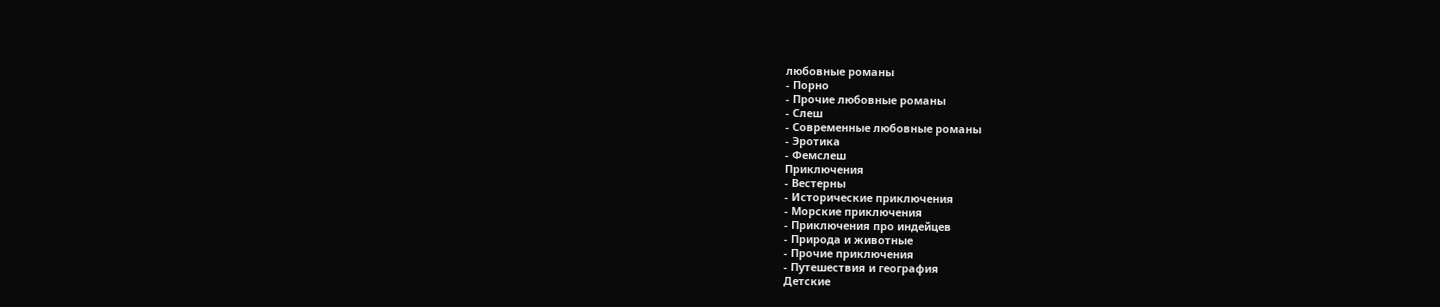любовные романы
- Порно
- Прочие любовные романы
- Слеш
- Современные любовные романы
- Эротика
- Фемслеш
Приключения
- Вестерны
- Исторические приключения
- Морские приключения
- Приключения про индейцев
- Природа и животные
- Прочие приключения
- Путешествия и география
Детские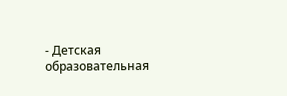- Детская образовательная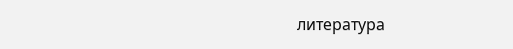литература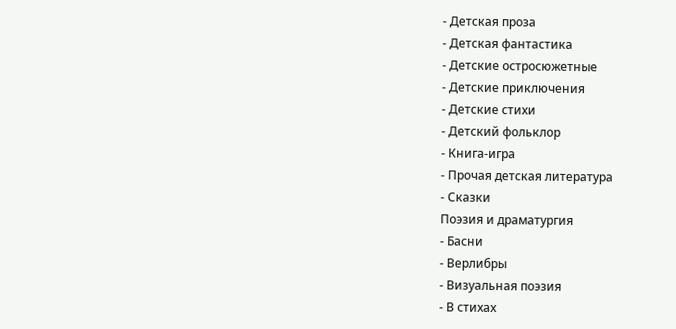- Детская проза
- Детская фантастика
- Детские остросюжетные
- Детские приключения
- Детские стихи
- Детский фольклор
- Книга-игра
- Прочая детская литература
- Сказки
Поэзия и драматургия
- Басни
- Верлибры
- Визуальная поэзия
- В стихах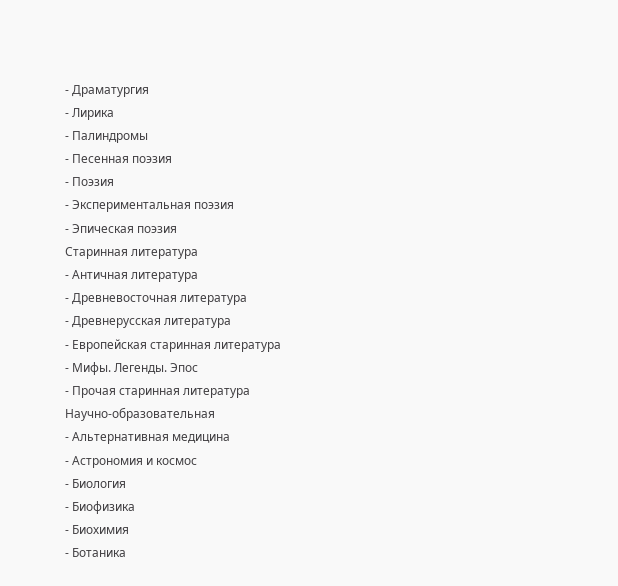- Драматургия
- Лирика
- Палиндромы
- Песенная поэзия
- Поэзия
- Экспериментальная поэзия
- Эпическая поэзия
Старинная литература
- Античная литература
- Древневосточная литература
- Древнерусская литература
- Европейская старинная литература
- Мифы. Легенды. Эпос
- Прочая старинная литература
Научно-образовательная
- Альтернативная медицина
- Астрономия и космос
- Биология
- Биофизика
- Биохимия
- Ботаника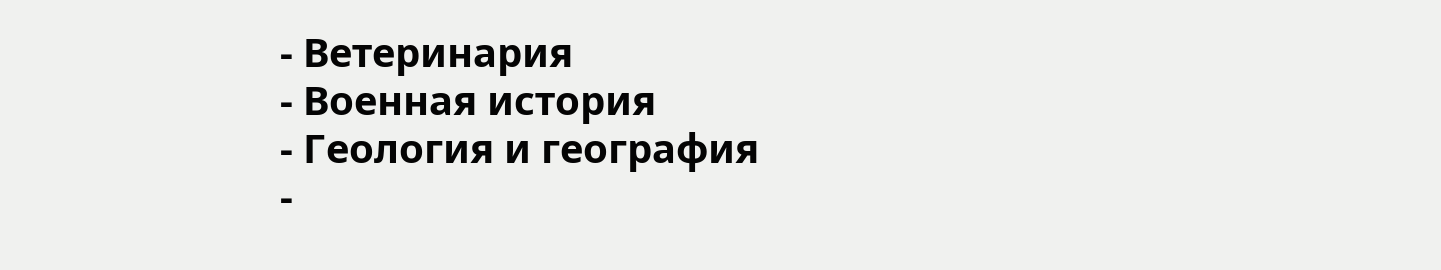- Ветеринария
- Военная история
- Геология и география
-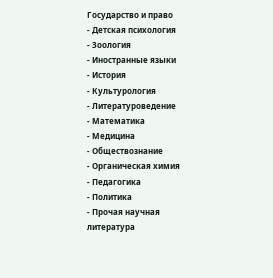Государство и право
- Детская психология
- Зоология
- Иностранные языки
- История
- Культурология
- Литературоведение
- Математика
- Медицина
- Обществознание
- Органическая химия
- Педагогика
- Политика
- Прочая научная литература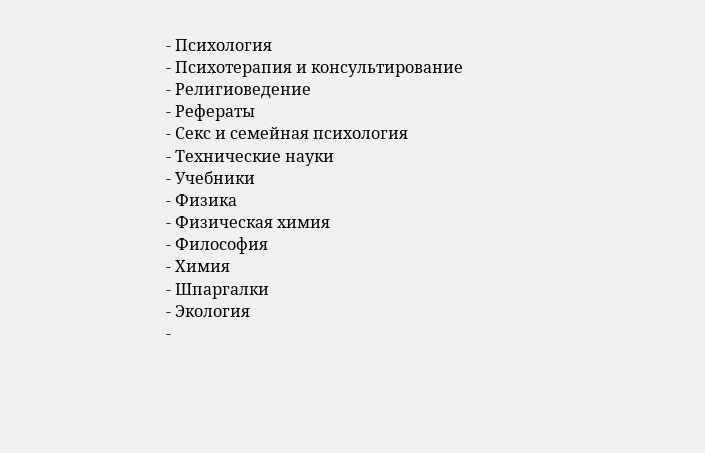- Психология
- Психотерапия и консультирование
- Религиоведение
- Рефераты
- Секс и семейная психология
- Технические науки
- Учебники
- Физика
- Физическая химия
- Философия
- Химия
- Шпаргалки
- Экология
-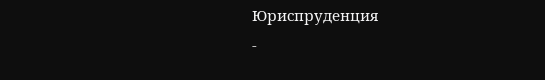Юриспруденция
-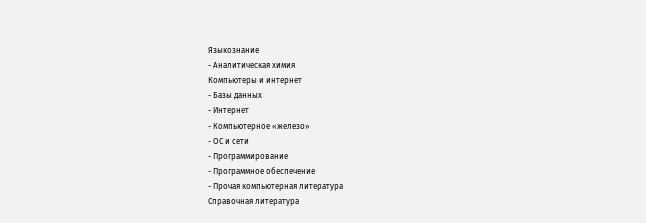Языкознание
- Аналитическая химия
Компьютеры и интернет
- Базы данных
- Интернет
- Компьютерное «железо»
- ОС и сети
- Программирование
- Программное обеспечение
- Прочая компьютерная литература
Справочная литература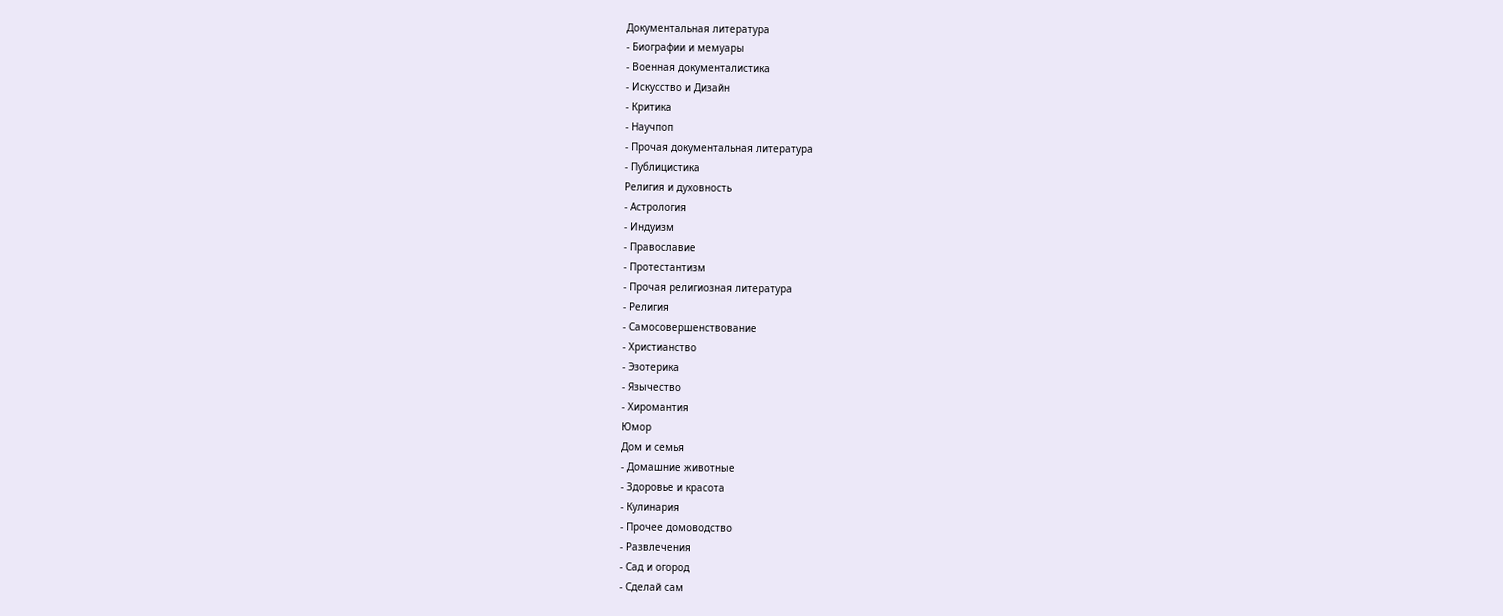Документальная литература
- Биографии и мемуары
- Военная документалистика
- Искусство и Дизайн
- Критика
- Научпоп
- Прочая документальная литература
- Публицистика
Религия и духовность
- Астрология
- Индуизм
- Православие
- Протестантизм
- Прочая религиозная литература
- Религия
- Самосовершенствование
- Христианство
- Эзотерика
- Язычество
- Хиромантия
Юмор
Дом и семья
- Домашние животные
- Здоровье и красота
- Кулинария
- Прочее домоводство
- Развлечения
- Сад и огород
- Сделай сам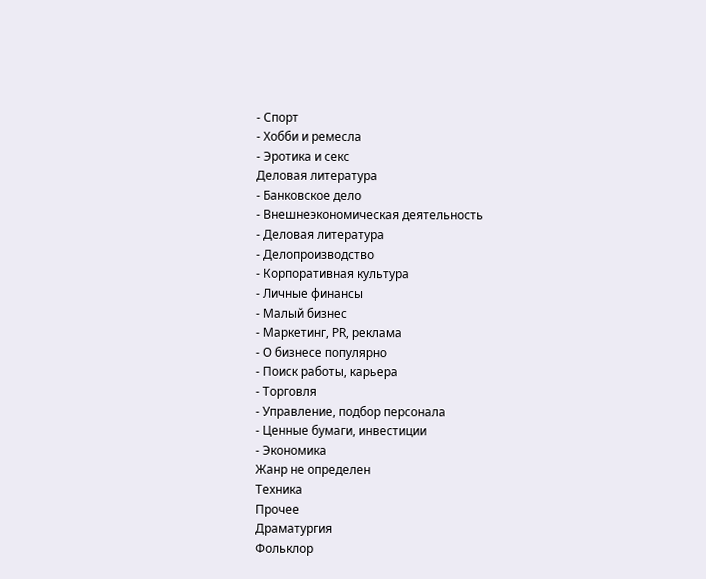- Спорт
- Хобби и ремесла
- Эротика и секс
Деловая литература
- Банковское дело
- Внешнеэкономическая деятельность
- Деловая литература
- Делопроизводство
- Корпоративная культура
- Личные финансы
- Малый бизнес
- Маркетинг, PR, реклама
- О бизнесе популярно
- Поиск работы, карьера
- Торговля
- Управление, подбор персонала
- Ценные бумаги, инвестиции
- Экономика
Жанр не определен
Техника
Прочее
Драматургия
Фольклор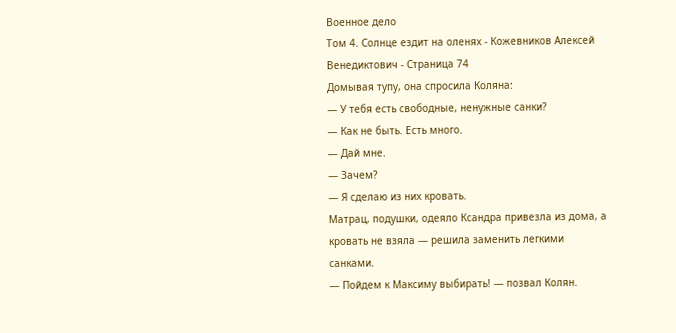Военное дело
Том 4. Солнце ездит на оленях - Кожевников Алексей Венедиктович - Страница 74
Домывая тупу, она спросила Коляна:
— У тебя есть свободные, ненужные санки?
— Как не быть. Есть много.
— Дай мне.
— Зачем?
— Я сделаю из них кровать.
Матрац, подушки, одеяло Ксандра привезла из дома, а кровать не взяла — решила заменить легкими санками.
— Пойдем к Максиму выбирать! — позвал Колян.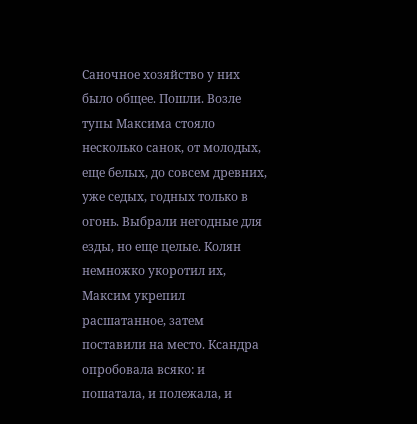Саночное хозяйство у них было общее. Пошли. Возле тупы Максима стояло несколько санок, от молодых, еще белых, до совсем древних, уже седых, годных только в огонь. Выбрали негодные для езды, но еще целые. Колян немножко укоротил их, Максим укрепил расшатанное, затем поставили на место. Ксандра опробовала всяко: и пошатала, и полежала, и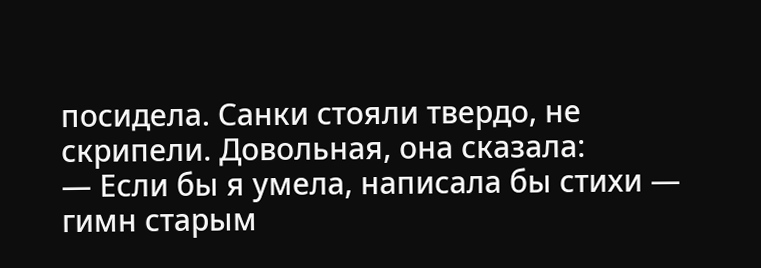посидела. Санки стояли твердо, не скрипели. Довольная, она сказала:
— Если бы я умела, написала бы стихи — гимн старым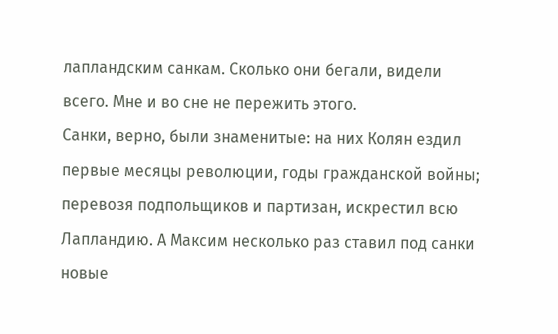лапландским санкам. Сколько они бегали, видели всего. Мне и во сне не пережить этого.
Санки, верно, были знаменитые: на них Колян ездил первые месяцы революции, годы гражданской войны; перевозя подпольщиков и партизан, искрестил всю Лапландию. А Максим несколько раз ставил под санки новые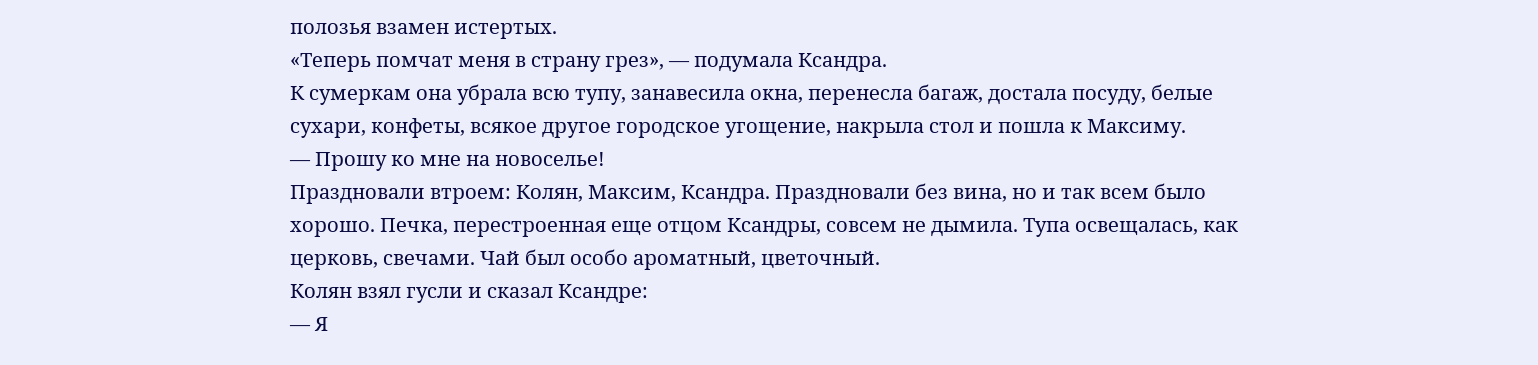полозья взамен истертых.
«Теперь помчат меня в страну грез», — подумала Ксандра.
К сумеркам она убрала всю тупу, занавесила окна, перенесла багаж, достала посуду, белые сухари, конфеты, всякое другое городское угощение, накрыла стол и пошла к Максиму.
— Прошу ко мне на новоселье!
Праздновали втроем: Колян, Максим, Ксандра. Праздновали без вина, но и так всем было хорошо. Печка, перестроенная еще отцом Ксандры, совсем не дымила. Тупа освещалась, как церковь, свечами. Чай был особо ароматный, цветочный.
Колян взял гусли и сказал Ксандре:
— Я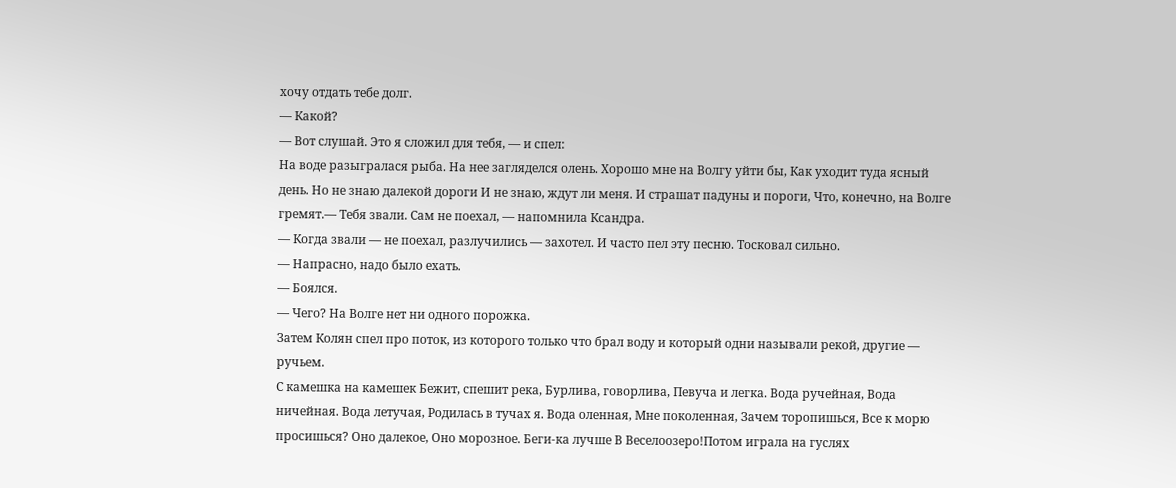хочу отдать тебе долг.
— Какой?
— Вот слушай. Это я сложил для тебя, — и спел:
На воде разыгралася рыба. На нее загляделся олень. Хорошо мне на Волгу уйти бы, Как уходит туда ясный день. Но не знаю далекой дороги И не знаю, ждут ли меня. И страшат падуны и пороги, Что, конечно, на Волге гремят.— Тебя звали. Сам не поехал, — напомнила Ксандра.
— Когда звали — не поехал, разлучились — захотел. И часто пел эту песню. Тосковал сильно.
— Напрасно, надо было ехать.
— Боялся.
— Чего? На Волге нет ни одного порожка.
Затем Колян спел про поток, из которого только что брал воду и который одни называли рекой, другие — ручьем.
С камешка на камешек Бежит, спешит река, Бурлива, говорлива, Певуча и легка. Вода ручейная, Вода ничейная. Вода летучая, Родилась в тучах я. Вода оленная, Мне поколенная, Зачем торопишься, Все к морю просишься? Оно далекое, Оно морозное. Беги-ка лучше В Веселоозеро!Потом играла на гуслях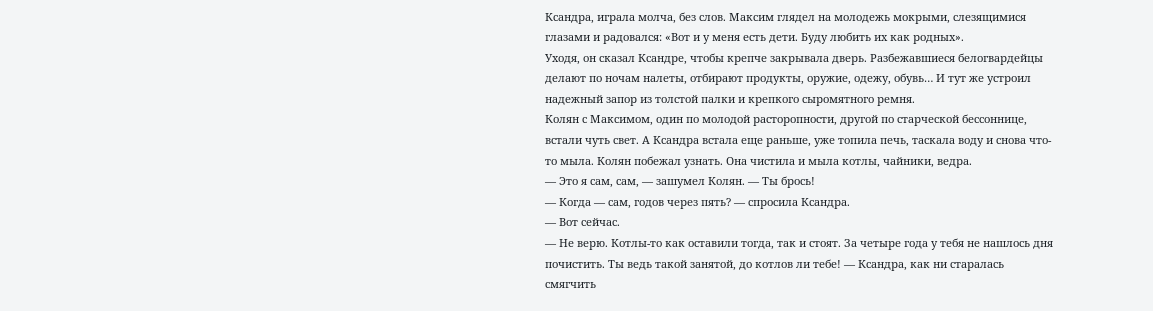Ксандра, играла молча, без слов. Максим глядел на молодежь мокрыми, слезящимися глазами и радовался: «Вот и у меня есть дети. Буду любить их как родных».
Уходя, он сказал Ксандре, чтобы крепче закрывала дверь. Разбежавшиеся белогвардейцы делают по ночам налеты, отбирают продукты, оружие, одежу, обувь… И тут же устроил надежный запор из толстой палки и крепкого сыромятного ремня.
Колян с Максимом, один по молодой расторопности, другой по старческой бессоннице, встали чуть свет. А Ксандра встала еще раньше, уже топила печь, таскала воду и снова что-то мыла. Колян побежал узнать. Она чистила и мыла котлы, чайники, ведра.
— Это я сам, сам, — зашумел Колян. — Ты брось!
— Когда — сам, годов через пять? — спросила Ксандра.
— Вот сейчас.
— Не верю. Котлы-то как оставили тогда, так и стоят. За четыре года у тебя не нашлось дня почистить. Ты ведь такой занятой, до котлов ли тебе! — Ксандра, как ни старалась смягчить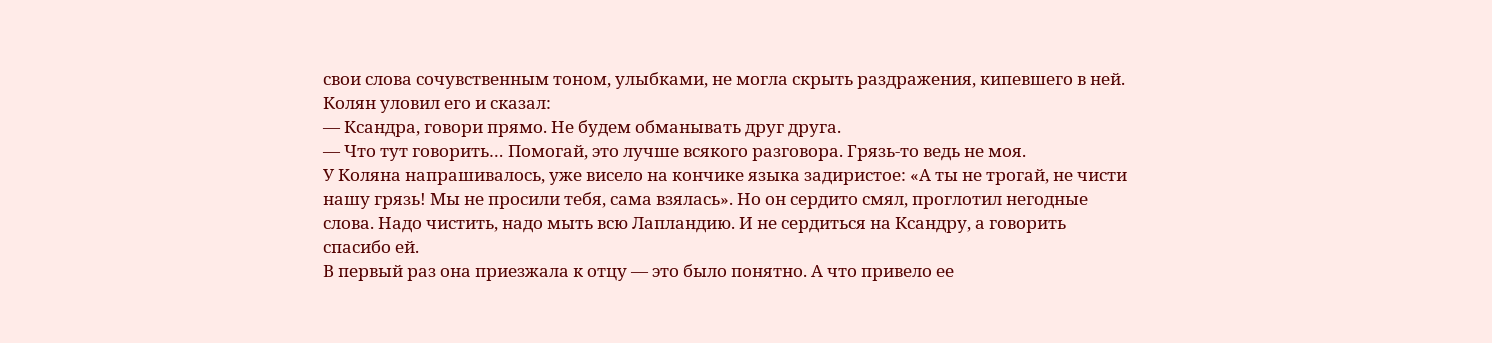свои слова сочувственным тоном, улыбками, не могла скрыть раздражения, кипевшего в ней.
Колян уловил его и сказал:
— Ксандра, говори прямо. Не будем обманывать друг друга.
— Что тут говорить… Помогай, это лучше всякого разговора. Грязь-то ведь не моя.
У Коляна напрашивалось, уже висело на кончике языка задиристое: «А ты не трогай, не чисти нашу грязь! Мы не просили тебя, сама взялась». Но он сердито смял, проглотил негодные слова. Надо чистить, надо мыть всю Лапландию. И не сердиться на Ксандру, а говорить спасибо ей.
В первый раз она приезжала к отцу — это было понятно. А что привело ее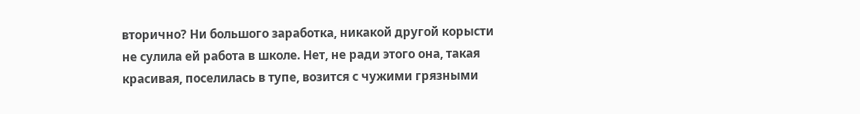вторично? Ни большого заработка, никакой другой корысти не сулила ей работа в школе. Нет, не ради этого она, такая красивая, поселилась в тупе, возится с чужими грязными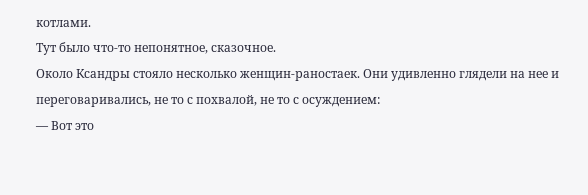котлами.
Тут было что-то непонятное, сказочное.
Около Ксандры стояло несколько женщин-раностаек. Они удивленно глядели на нее и переговаривались, не то с похвалой, не то с осуждением:
— Вот это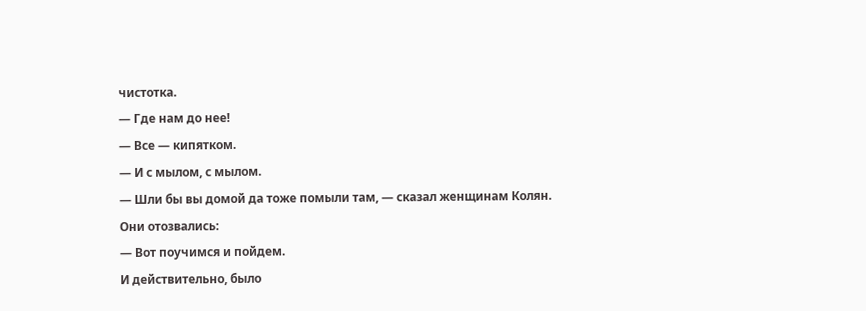чистотка.
— Где нам до нее!
— Все — кипятком.
— И с мылом, с мылом.
— Шли бы вы домой да тоже помыли там, — сказал женщинам Колян.
Они отозвались:
— Вот поучимся и пойдем.
И действительно, было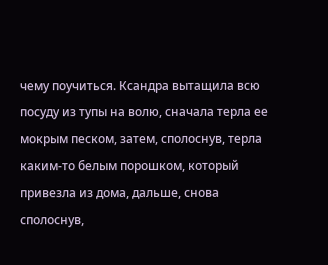чему поучиться. Ксандра вытащила всю посуду из тупы на волю, сначала терла ее мокрым песком, затем, сполоснув, терла каким-то белым порошком, который привезла из дома, дальше, снова сполоснув,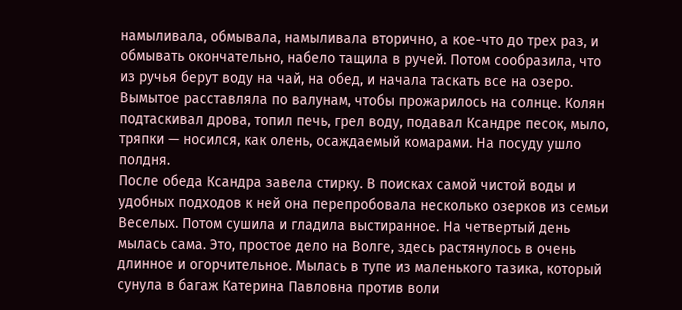намыливала, обмывала, намыливала вторично, а кое-что до трех раз, и обмывать окончательно, набело тащила в ручей. Потом сообразила, что из ручья берут воду на чай, на обед, и начала таскать все на озеро. Вымытое расставляла по валунам, чтобы прожарилось на солнце. Колян подтаскивал дрова, топил печь, грел воду, подавал Ксандре песок, мыло, тряпки — носился, как олень, осаждаемый комарами. На посуду ушло полдня.
После обеда Ксандра завела стирку. В поисках самой чистой воды и удобных подходов к ней она перепробовала несколько озерков из семьи Веселых. Потом сушила и гладила выстиранное. На четвертый день мылась сама. Это, простое дело на Волге, здесь растянулось в очень длинное и огорчительное. Мылась в тупе из маленького тазика, который сунула в багаж Катерина Павловна против воли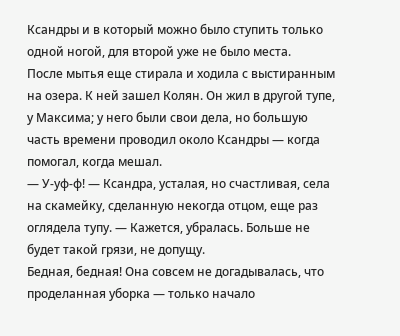Ксандры и в который можно было ступить только одной ногой, для второй уже не было места.
После мытья еще стирала и ходила с выстиранным на озера. К ней зашел Колян. Он жил в другой тупе, у Максима; у него были свои дела, но большую часть времени проводил около Ксандры — когда помогал, когда мешал.
— У-уф-ф! — Ксандра, усталая, но счастливая, села на скамейку, сделанную некогда отцом, еще раз оглядела тупу. — Кажется, убралась. Больше не будет такой грязи, не допущу.
Бедная, бедная! Она совсем не догадывалась, что проделанная уборка — только начало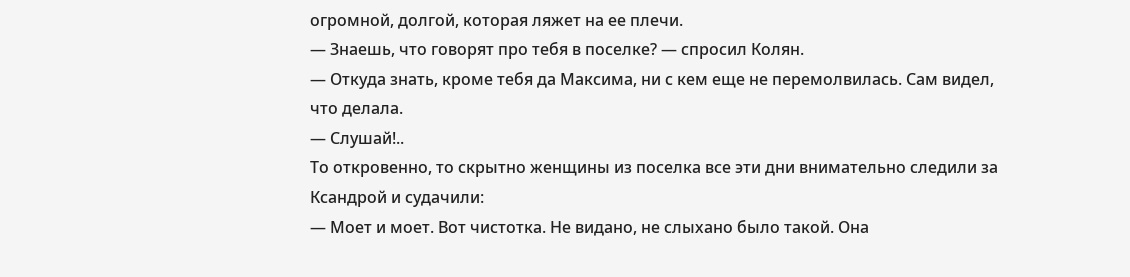огромной, долгой, которая ляжет на ее плечи.
— Знаешь, что говорят про тебя в поселке? — спросил Колян.
— Откуда знать, кроме тебя да Максима, ни с кем еще не перемолвилась. Сам видел, что делала.
— Слушай!..
То откровенно, то скрытно женщины из поселка все эти дни внимательно следили за Ксандрой и судачили:
— Моет и моет. Вот чистотка. Не видано, не слыхано было такой. Она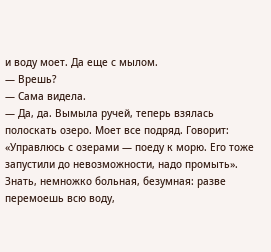и воду моет. Да еще с мылом.
— Врешь?
— Сама видела.
— Да, да. Вымыла ручей, теперь взялась полоскать озеро. Моет все подряд. Говорит: «Управлюсь с озерами — поеду к морю. Его тоже запустили до невозможности, надо промыть». Знать, немножко больная, безумная: разве перемоешь всю воду,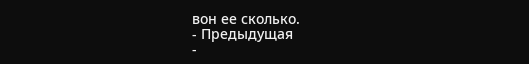вон ее сколько.
- Предыдущая
-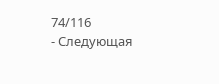74/116
- Следующая